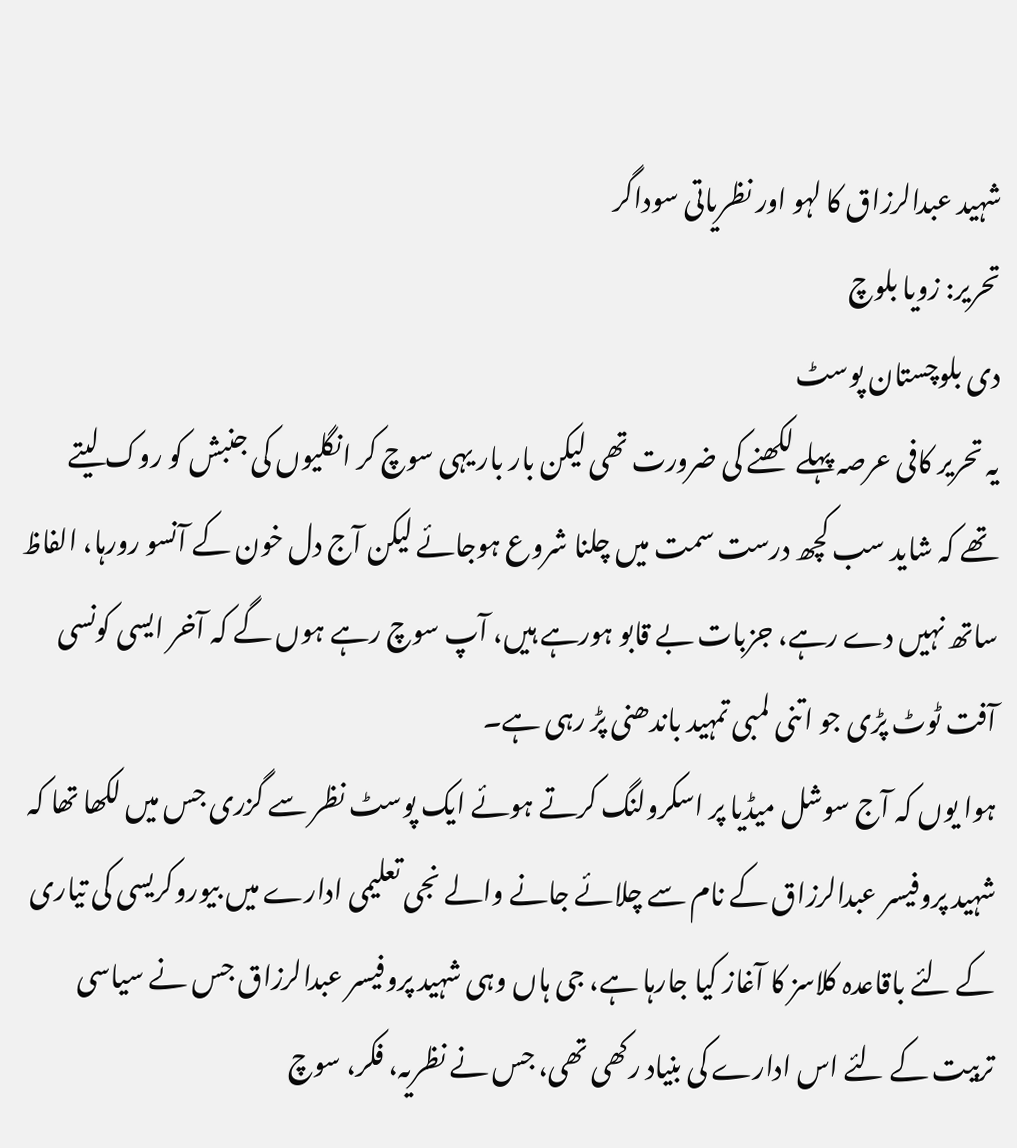شہید عبدالرزاق کا لہو اور نظریاتی سوداگر
تحریر: زویا بلوچ
دی بلوچستان پوسٹ
یہ تحریر کافی عرصہ پہلے لکھنے کی ضرورت تھی لیکن بار بار یہی سوچ کر انگلیوں کی جنبش کو روک لیتے تھے کہ شاید سب کچھ درست سمت میں چلنا شروع ہوجائے لیکن آج دل خون کے آنسو رورہا، الفاظ ساتھ نہیں دے رہے، جزبات بے قابو ہورہے ہیں، آپ سوچ رہے ہوں گے کہ آخر ایسی کونسی آفت ٹوٹ پڑی جو اتنی لمبی تمہید باندھنی پڑ رہی ہے۔
ہوا یوں کہ آج سوشل میڈیا پر اسکرولنگ کرتے ہوئے ایک پوسٹ نظر سے گزری جس میں لکھا تھا کہ شہید پروفیسر عبدالرزاق کے نام سے چلائے جانے والے نجی تعلیمی ادارے میں بیوروکریسی کی تیاری کے لئے باقاعدہ کلاسز کا آغاز کیا جارہا ہے، جی ہاں وہی شہید پروفیسر عبدالرزاق جس نے سیاسی تربیت کے لئے اس ادارے کی بنیاد رکھی تھی، جس نے نظریہ، فکر، سوچ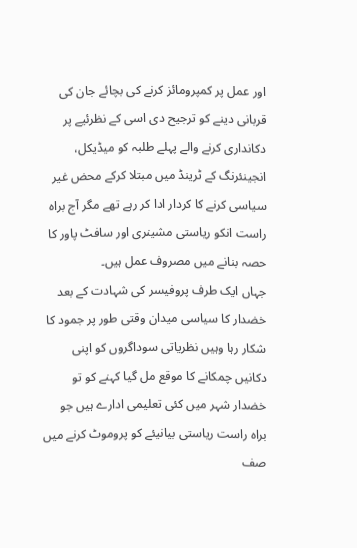اور عمل پر کمپرومائز کرنے کی بچائے جان کی قربانی دینے کو ترجیح دی اسی کے نظرئیے پر دکانداری کرنے والے پہلے طلبہ کو میڈیکل، انجینئرنگ کے ٹرینڈ میں مبتلا کرکے محض غیر سیاسی کرنے کا کردار ادا کر رہے تھے مگر آج براہ راست انکو ریاستی مشینری اور سافٹ پاور کا حصہ بنانے میں مصروف عمل ہیں۔
جہاں ایک طرف پروفیسر کی شہادت کے بعد خضدار کا سیاسی میدان وقتی طور پر جمود کا شکار رہا وہیں نظریاتی سوداگروں کو اپنی دکانیں چمکانے کا موقع مل گیا کہنے کو تو خضدار شہر میں کئی تعلیمی ادارے ہیں جو براہ راست ریاستی بیانیئے کو پروموٹ کرنے میں صف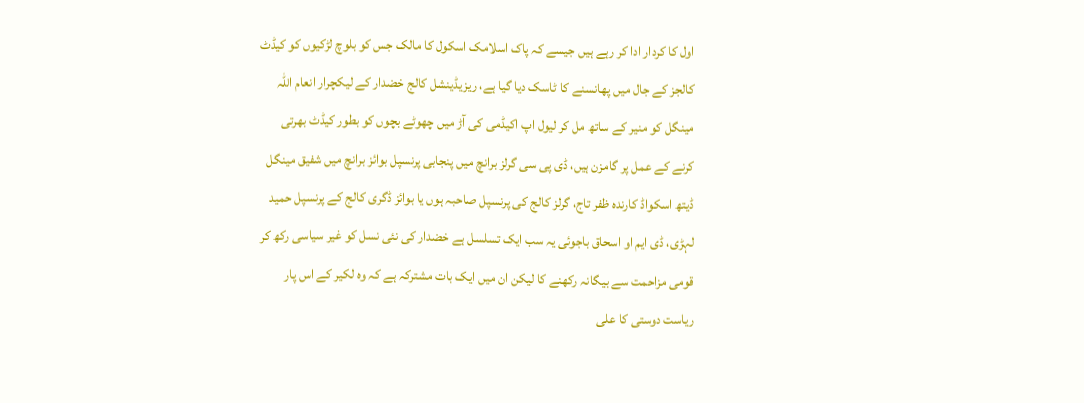اول کا کردار ادا کر رہے ہیں جیسے کہ پاک اسلامک اسکول کا مالک جس کو بلوچ لڑکیوں کو کیڈٹ کالجز کے جال میں پھانسنے کا ٹاسک دیا گیا ہے، ریزیڈینشل کالج خضدار کے لیکچرار انعام اللہ مینگل کو منیر کے ساتھ مل کر لیول اپ اکیڈمی کی آڑ میں چھوٹے بچوں کو بطور کیڈٹ بھرتی کرنے کے عمل پر گامزن ہیں، ڈی پی سی گرلز برانچ میں پنجابی پرنسپل بوائز برانچ میں شفیق مینگل ڈیتھ اسکواڈ کارندہ ظفر تاج، گرلز کالج کی پرنسپل صاحبہ ہوں یا بوائز ڈگری کالج کے پرنسپل حمید لہڑی، ڈی ایم او اسحاق باجوئی یہ سب ایک تسلسل ہے خضدار کی نئی نسل کو غیر سیاسی رکھ کر قومی مزاحمت سے بیگانہ رکھنے کا لیکن ان میں ایک بات مشترکہ ہے کہ وہ لکیر کے اس پار ریاست دوستی کا علی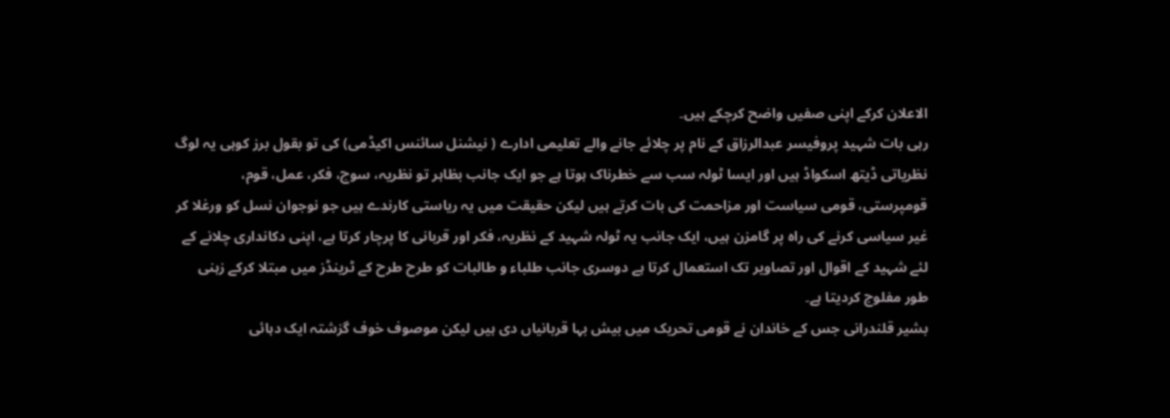الاعلان کرکے اپنی صفیں واضح کرچکے ہیں۔
رہی بات شہید پروفیسر عبدالرزاق کے نام پر چلائے جانے والے تعلیمی ادارے ( نیشنل سائنس اکیڈمی) کی تو بقول برز کوہی یہ لوگ نظریاتی ڈیتھ اسکواڈ ہیں اور ایسا ٹولہ سب سے خطرناک ہوتا ہے جو ایک جانب بظاہر تو نظریہ، سوچ، فکر، عمل، قوم، قومپرستی، قومی سیاست اور مزاحمت کی بات کرتے ہیں لیکن حقیقت میں یہ ریاستی کارندے ہیں جو نوجوان نسل کو ورغلا کر غیر سیاسی کرنے کی راہ پر گامزن ہیں، ایک جانب یہ ٹولہ شہید کے نظریہ، فکر اور قربانی کا پرچار کرتا ہے، اپنی دکانداری چلانے کے لئے شہید کے اقوال اور تصاویر تک استعمال کرتا ہے دوسری جانب طلباء و طالبات کو طرح طرح کے ٹرینڈز میں مبتلا کرکے زہنی طور مفلوج کردیتا ہے۔
بشیر قلندرانی جس کے خاندان نے قومی تحریک میں بیش بہا قربانیاں دی ہیں لیکن موصوف خوف گزشتہ ایک دہائی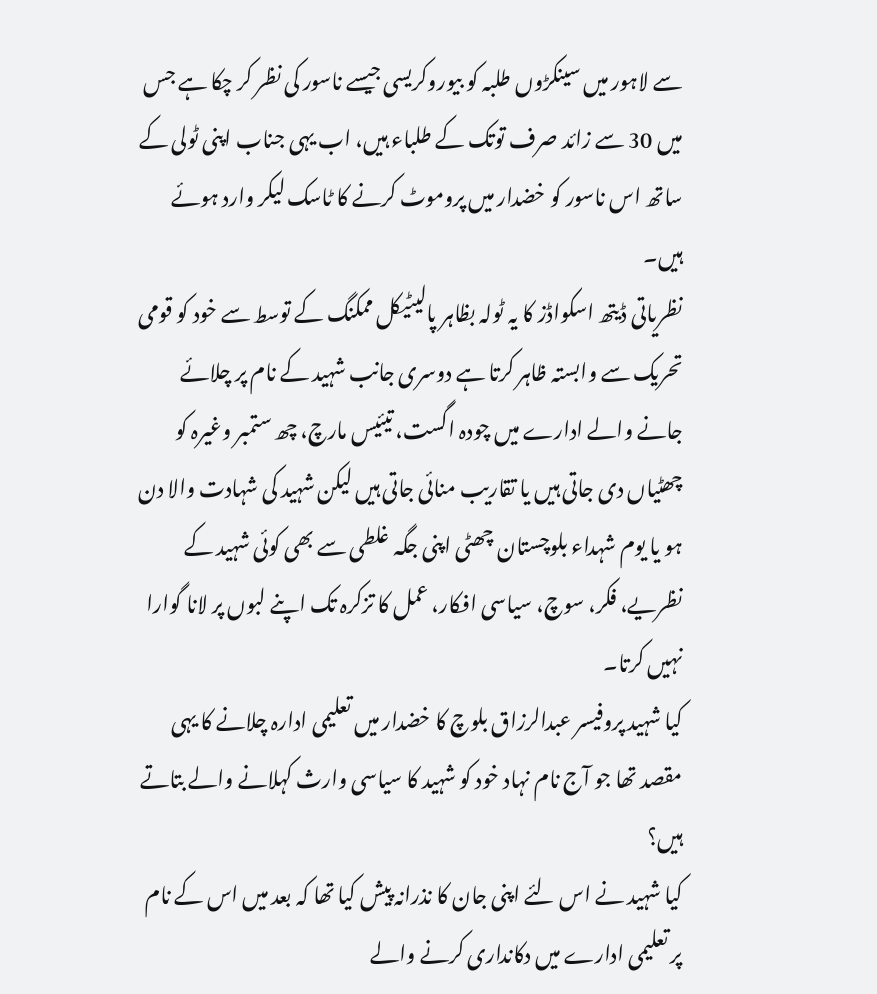سے لاہور میں سینکڑوں طلبہ کو بیوروکریسی جیسے ناسور کی نظر کر چکا ہے جس میں 30 سے زائد صرف توتک کے طلباء ہیں، اب یہی جناب اپنی ٹولی کے ساتھ اس ناسور کو خضدار میں پروموٹ کرنے کا ٹاسک لیکر وارد ہوئے ہیں۔
نظریاتی ڈیتھ اسکواڈز کا یہ ٹولہ بظاہر پالیٹیکل ممکنگ کے توسط سے خود کو قومی تحریک سے وابستہ ظاہر کرتا ہے دوسری جانب شہید کے نام پر چلائے جانے والے ادارے میں چودہ اگست، تیئیس مارچ، چھ ستمبر وغیرہ کو چھٹیاں دی جاتی ہیں یا تقاریب منائی جاتی ہیں لیکن شہید کی شہادت والا دن ہو یا یوم شہداء بلوچستان چھٹی اپنی جگہ غلطی سے بھی کوئی شہید کے نظریے، فکر، سوچ، سیاسی افکار، عمل کا تزکرہ تک اپنے لبوں پر لانا گوارا نہیں کرتا۔
کیا شہید پروفیسر عبدالرزاق بلوچ کا خضدار میں تعلیمی ادارہ چلانے کا یہی مقصد تھا جو آج نام نہاد خود کو شہید کا سیاسی وارث کہلانے والے بتاتے ہیں؟
کیا شہید نے اس لئے اپنی جان کا نذرانہ پیش کیا تھا کہ بعد میں اس کے نام پر تعلیمی ادارے میں دکانداری کرنے والے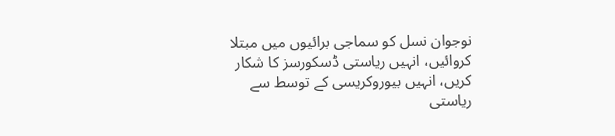نوجوان نسل کو سماجی برائیوں میں مبتلا کروائیں، انہیں ریاستی ڈسکورسز کا شکار کریں، انہیں بیوروکریسی کے توسط سے ریاستی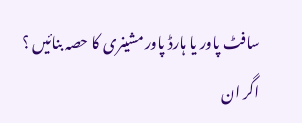سافٹ پاور یا ہارڈ پاور مشینری کا حصہ بنائیں ؟
اگر ان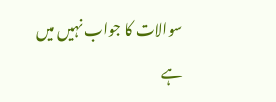سوالات کا جواب نہیں میں ہے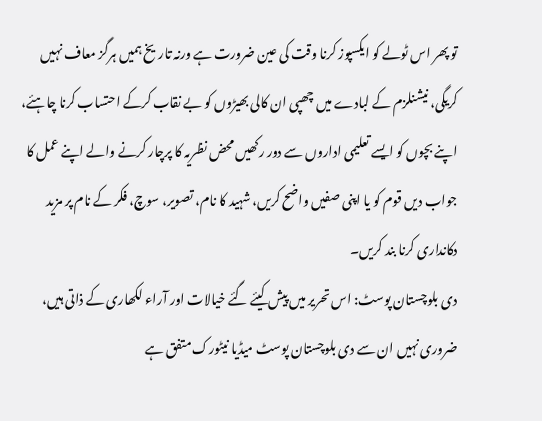تو پھر اس ٹولے کو ایکسپوز کرنا وقت کی عین ضرورت ہے ورنہ تاریخ ہمیں ہرگز معاف نہیں کریگی، نیشنلزم کے لبادے میں چھپی ان کالی بھیڑوں کو بے نقاب کرکے احتساب کرنا چاہئے، اپنے بچوں کو ایسے تعلیمی اداروں سے دور رکھیں محض نظریہ کا پرچار کرنے والے اپنے عمل کا جواب دیں قوم کو یا اپنی صفیں واضح کریں، شہید کا نام، تصویر، سوچ، فکر کے نام پر مزید دکانداری کرنا بند کریں۔
دی بلوچستان پوسٹ: اس تحریر میں پیش کیئے گئے خیالات اور آراء لکھاری کے ذاتی ہیں، ضروری نہیں ان سے دی بلوچستان پوسٹ میڈیا نیٹورک متفق ہے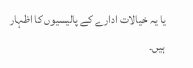یا یہ خیالات ادارے کے پالیسیوں کا اظہار ہیں۔